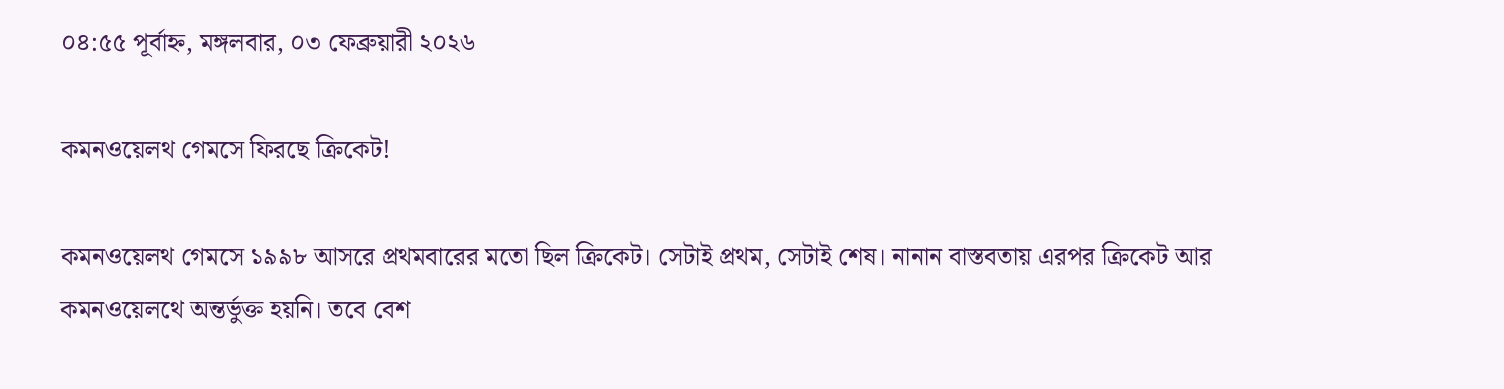০৪:৫৫ পূর্বাহ্ন, মঙ্গলবার, ০৩ ফেব্রুয়ারী ২০২৬

কমনওয়েলথ গেমসে ফিরছে ক্রিকেট!

কমনওয়েলথ গেমসে ১৯৯৮ আসরে প্রথমবারের মতো ছিল ক্রিকেট। সেটাই প্রথম, সেটাই শেষ। নানান বাস্তবতায় এরপর ক্রিকেট আর কমনওয়েলথে অন্তর্ভুক্ত হয়নি। তবে বেশ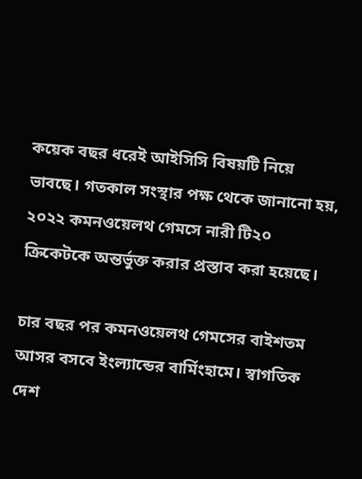কয়েক বছর ধরেই আইসিসি বিষয়টি নিয়ে ভাবছে। গতকাল সংস্থার পক্ষ থেকে জানানো হয়, ২০২২ কমনওয়েলথ গেমসে নারী টি২০ ক্রিকেটকে অন্তর্ভুক্ত করার প্রস্তাব করা হয়েছে।

চার বছর পর কমনওয়েলথ গেমসের বাইশতম আসর বসবে ইংল্যান্ডের বার্মিংহামে। স্বাগতিক দেশ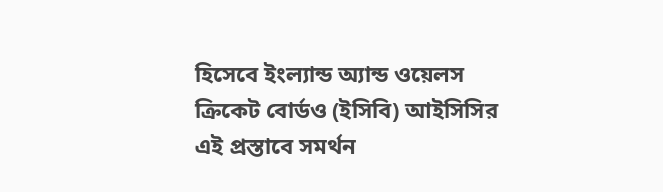হিসেবে ইংল্যান্ড অ্যান্ড ওয়েলস ক্রিকেট বোর্ডও (ইসিবি) আইসিসির এই প্রস্তাবে সমর্থন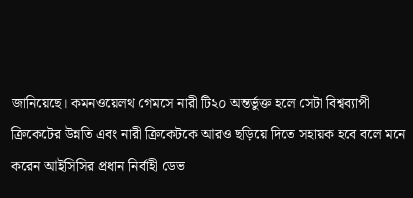জানিয়েছে। কমনওয়েলথ গেমসে নারী টি২০ অন্তর্ভুক্ত হলে সেটা বিশ্বব্যাপী ক্রিকেটের উন্নতি এবং নারী ক্রিকেটকে আরও ছড়িয়ে দিতে সহায়ক হবে বলে মনে করেন আইসিসির প্রধান নির্বাহী ডেভ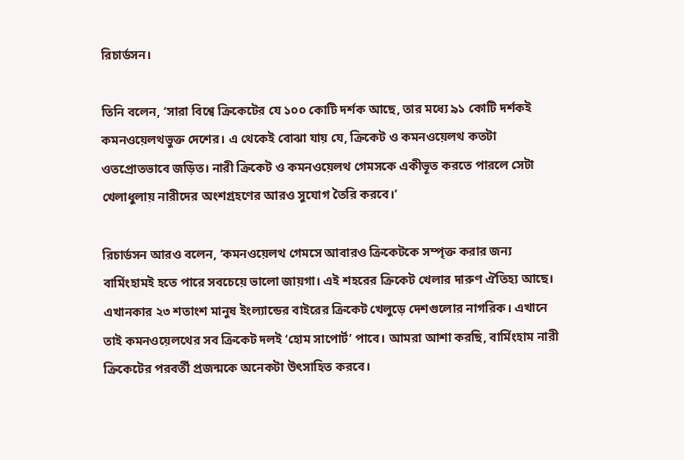রিচার্ডসন।

তিনি বলেন, ‘সারা বিশ্বে ক্রিকেটের যে ১০০ কোটি দর্শক আছে, তার মধ্যে ৯১ কোটি দর্শকই কমনওয়েলথভুক্ত দেশের। এ থেকেই বোঝা যায় যে, ক্রিকেট ও কমনওয়েলথ কতটা ওতপ্রোতভাবে জড়িত। নারী ক্রিকেট ও কমনওয়েলথ গেমসকে একীভূত করতে পারলে সেটা খেলাধুলায় নারীদের অংশগ্রহণের আরও সুযোগ তৈরি করবে।’

রিচার্ডসন আরও বলেন, ‘কমনওয়েলথ গেমসে আবারও ক্রিকেটকে সম্পৃক্ত করার জন্য বার্মিংহামই হতে পারে সবচেয়ে ভালো জায়গা। এই শহরের ক্রিকেট খেলার দারুণ ঐতিহ্য আছে। এখানকার ২৩ শতাংশ মানুষ ইংল্যান্ডের বাইরের ক্রিকেট খেলুড়ে দেশগুলোর নাগরিক। এখানে তাই কমনওয়েলথের সব ক্রিকেট দলই ‘হোম সাপোর্ট’ পাবে। আমরা আশা করছি, বার্মিংহাম নারী ক্রিকেটের পরবর্তী প্রজন্মকে অনেকটা উৎসাহিত করবে।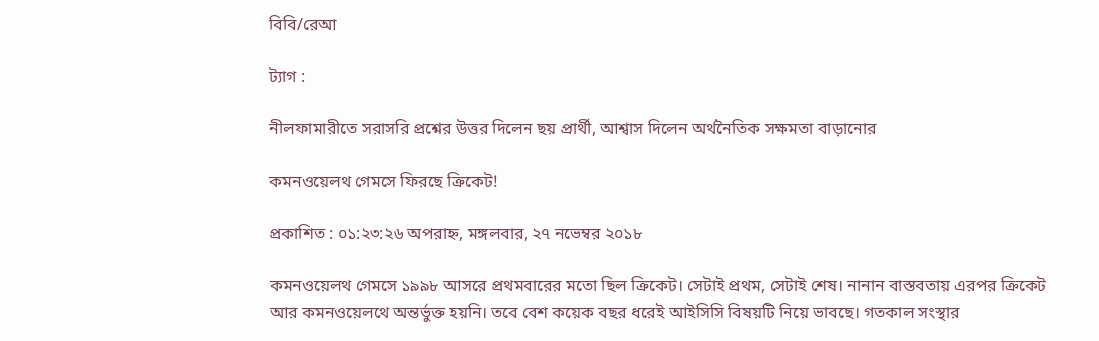বিবি/রেআ

ট্যাগ :

নীলফামারীতে সরাসরি প্রশ্নের উত্তর দিলেন ছয় প্রার্থী, আশ্বাস দিলেন অর্থনৈতিক সক্ষমতা বাড়ানোর

কমনওয়েলথ গেমসে ফিরছে ক্রিকেট!

প্রকাশিত : ০১:২৩:২৬ অপরাহ্ন, মঙ্গলবার, ২৭ নভেম্বর ২০১৮

কমনওয়েলথ গেমসে ১৯৯৮ আসরে প্রথমবারের মতো ছিল ক্রিকেট। সেটাই প্রথম, সেটাই শেষ। নানান বাস্তবতায় এরপর ক্রিকেট আর কমনওয়েলথে অন্তর্ভুক্ত হয়নি। তবে বেশ কয়েক বছর ধরেই আইসিসি বিষয়টি নিয়ে ভাবছে। গতকাল সংস্থার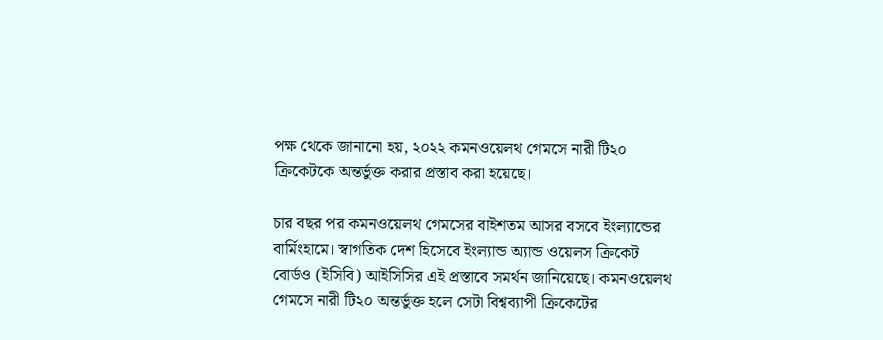পক্ষ থেকে জানানো হয়, ২০২২ কমনওয়েলথ গেমসে নারী টি২০ ক্রিকেটকে অন্তর্ভুক্ত করার প্রস্তাব করা হয়েছে।

চার বছর পর কমনওয়েলথ গেমসের বাইশতম আসর বসবে ইংল্যান্ডের বার্মিংহামে। স্বাগতিক দেশ হিসেবে ইংল্যান্ড অ্যান্ড ওয়েলস ক্রিকেট বোর্ডও (ইসিবি) আইসিসির এই প্রস্তাবে সমর্থন জানিয়েছে। কমনওয়েলথ গেমসে নারী টি২০ অন্তর্ভুক্ত হলে সেটা বিশ্বব্যাপী ক্রিকেটের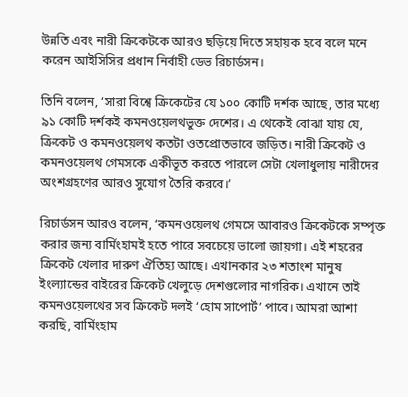উন্নতি এবং নারী ক্রিকেটকে আরও ছড়িয়ে দিতে সহায়ক হবে বলে মনে করেন আইসিসির প্রধান নির্বাহী ডেভ রিচার্ডসন।

তিনি বলেন, ‘সারা বিশ্বে ক্রিকেটের যে ১০০ কোটি দর্শক আছে, তার মধ্যে ৯১ কোটি দর্শকই কমনওয়েলথভুক্ত দেশের। এ থেকেই বোঝা যায় যে, ক্রিকেট ও কমনওয়েলথ কতটা ওতপ্রোতভাবে জড়িত। নারী ক্রিকেট ও কমনওয়েলথ গেমসকে একীভূত করতে পারলে সেটা খেলাধুলায় নারীদের অংশগ্রহণের আরও সুযোগ তৈরি করবে।’

রিচার্ডসন আরও বলেন, ‘কমনওয়েলথ গেমসে আবারও ক্রিকেটকে সম্পৃক্ত করার জন্য বার্মিংহামই হতে পারে সবচেয়ে ভালো জায়গা। এই শহরের ক্রিকেট খেলার দারুণ ঐতিহ্য আছে। এখানকার ২৩ শতাংশ মানুষ ইংল্যান্ডের বাইরের ক্রিকেট খেলুড়ে দেশগুলোর নাগরিক। এখানে তাই কমনওয়েলথের সব ক্রিকেট দলই ‘হোম সাপোর্ট’ পাবে। আমরা আশা করছি, বার্মিংহাম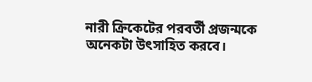নারী ক্রিকেটের পরবর্তী প্রজন্মকে অনেকটা উৎসাহিত করবে।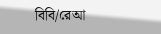বিবি/রেআ